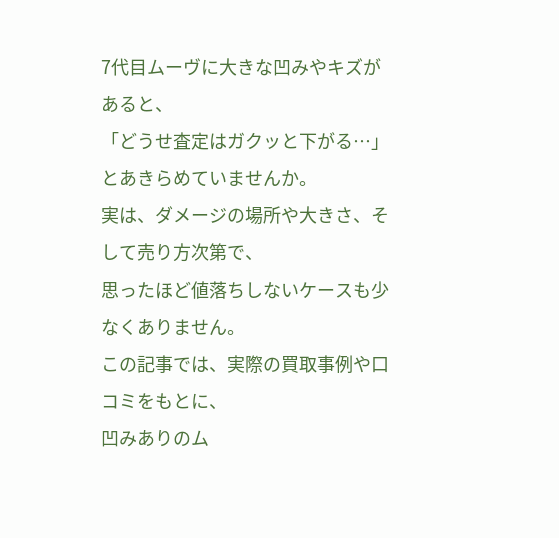7代目ムーヴに大きな凹みやキズがあると、
「どうせ査定はガクッと下がる…」とあきらめていませんか。
実は、ダメージの場所や大きさ、そして売り方次第で、
思ったほど値落ちしないケースも少なくありません。
この記事では、実際の買取事例や口コミをもとに、
凹みありのム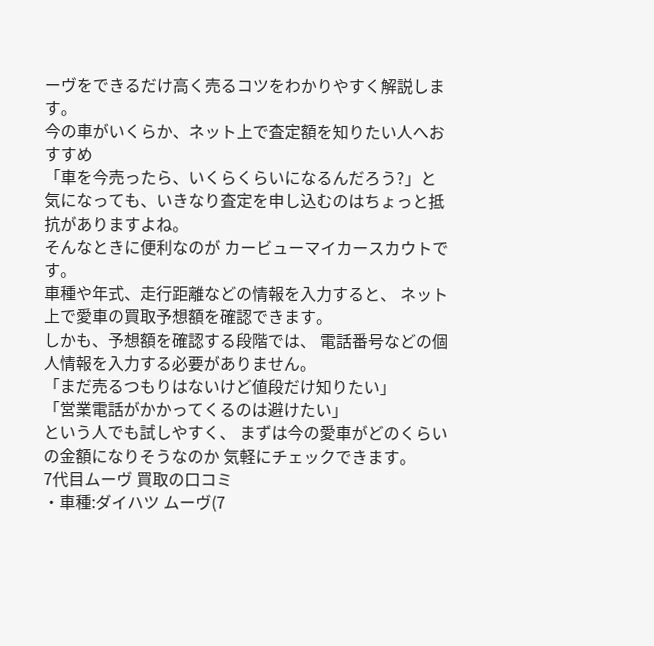ーヴをできるだけ高く売るコツをわかりやすく解説します。
今の車がいくらか、ネット上で査定額を知りたい人へおすすめ
「車を今売ったら、いくらくらいになるんだろう?」と気になっても、いきなり査定を申し込むのはちょっと抵抗がありますよね。
そんなときに便利なのが カービューマイカースカウトです。
車種や年式、走行距離などの情報を入力すると、 ネット上で愛車の買取予想額を確認できます。
しかも、予想額を確認する段階では、 電話番号などの個人情報を入力する必要がありません。
「まだ売るつもりはないけど値段だけ知りたい」
「営業電話がかかってくるのは避けたい」
という人でも試しやすく、 まずは今の愛車がどのくらいの金額になりそうなのか 気軽にチェックできます。
7代目ムーヴ 買取の口コミ
・車種:ダイハツ ムーヴ(7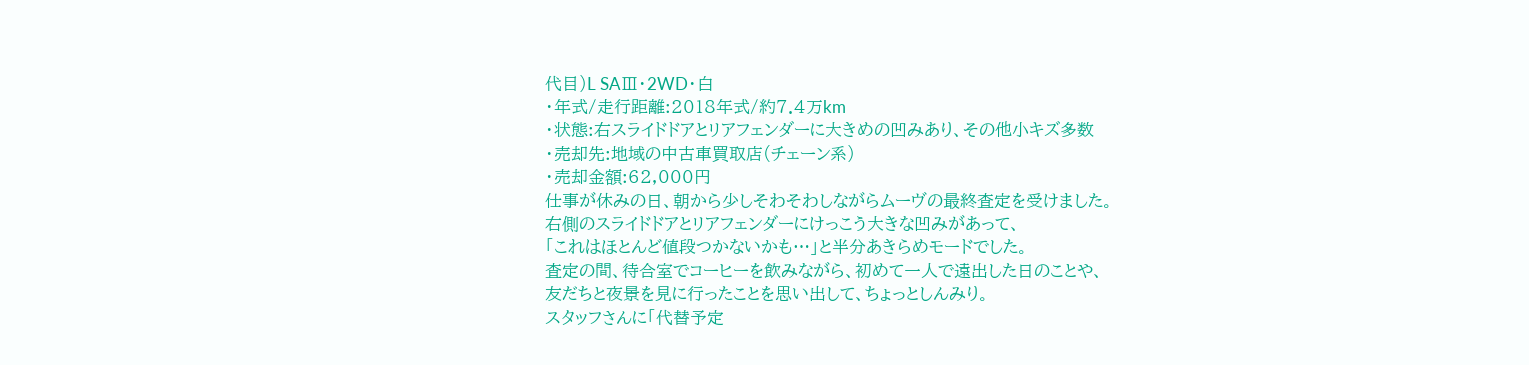代目)L SAⅢ・2WD・白
・年式/走行距離:2018年式/約7.4万km
・状態:右スライドドアとリアフェンダーに大きめの凹みあり、その他小キズ多数
・売却先:地域の中古車買取店(チェーン系)
・売却金額:62,000円
仕事が休みの日、朝から少しそわそわしながらムーヴの最終査定を受けました。
右側のスライドドアとリアフェンダーにけっこう大きな凹みがあって、
「これはほとんど値段つかないかも…」と半分あきらめモードでした。
査定の間、待合室でコーヒーを飲みながら、初めて一人で遠出した日のことや、
友だちと夜景を見に行ったことを思い出して、ちょっとしんみり。
スタッフさんに「代替予定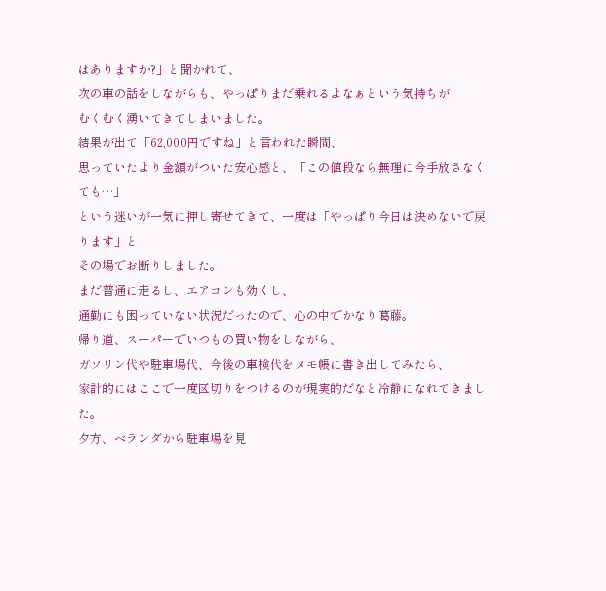はありますか?」と聞かれて、
次の車の話をしながらも、やっぱりまだ乗れるよなぁという気持ちが
むくむく湧いてきてしまいました。
結果が出て「62,000円ですね」と言われた瞬間、
思っていたより金額がついた安心感と、「この値段なら無理に今手放さなくても…」
という迷いが一気に押し寄せてきて、一度は「やっぱり今日は決めないで戻ります」と
その場でお断りしました。
まだ普通に走るし、エアコンも効くし、
通勤にも困っていない状況だったので、心の中でかなり葛藤。
帰り道、スーパーでいつもの買い物をしながら、
ガソリン代や駐車場代、今後の車検代をメモ帳に書き出してみたら、
家計的にはここで一度区切りをつけるのが現実的だなと冷静になれてきました。
夕方、ベランダから駐車場を見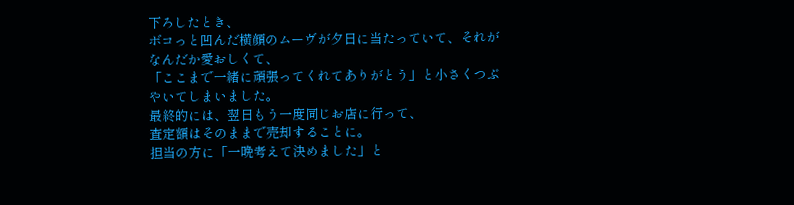下ろしたとき、
ボコっと凹んだ横顔のムーヴが夕日に当たっていて、それがなんだか愛おしくて、
「ここまで一緒に頑張ってくれてありがとう」と小さくつぶやいてしまいました。
最終的には、翌日もう一度同じお店に行って、
査定額はそのままで売却することに。
担当の方に「一晩考えて決めました」と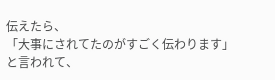伝えたら、
「大事にされてたのがすごく伝わります」と言われて、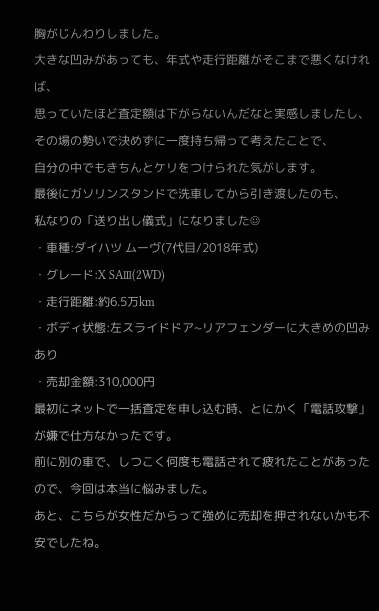胸がじんわりしました。
大きな凹みがあっても、年式や走行距離がそこまで悪くなければ、
思っていたほど査定額は下がらないんだなと実感しましたし、
その場の勢いで決めずに一度持ち帰って考えたことで、
自分の中でもきちんとケリをつけられた気がします。
最後にガソリンスタンドで洗車してから引き渡したのも、
私なりの「送り出し儀式」になりました☺
・車種:ダイハツ ムーヴ(7代目/2018年式)
・グレード:X SAⅢ(2WD)
・走行距離:約6.5万km
・ボディ状態:左スライドドア~リアフェンダーに大きめの凹みあり
・売却金額:310,000円
最初にネットで一括査定を申し込む時、とにかく「電話攻撃」が嫌で仕方なかったです。
前に別の車で、しつこく何度も電話されて疲れたことがあったので、今回は本当に悩みました。
あと、こちらが女性だからって強めに売却を押されないかも不安でしたね。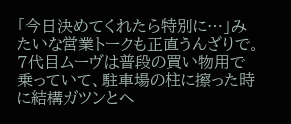「今日決めてくれたら特別に…」みたいな営業トークも正直うんざりで。
7代目ムーヴは普段の買い物用で乗っていて、駐車場の柱に擦った時に結構ガツンとへ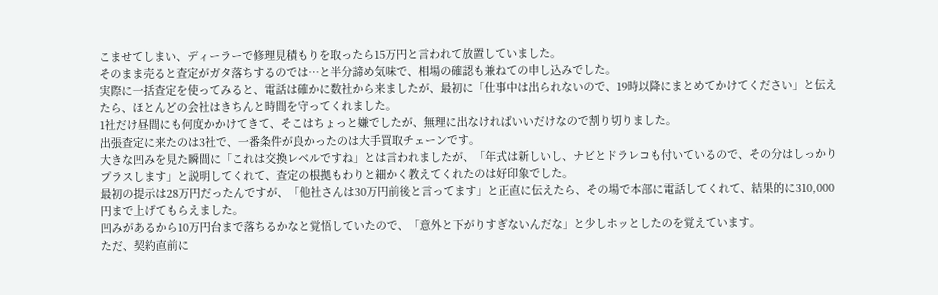こませてしまい、ディーラーで修理見積もりを取ったら15万円と言われて放置していました。
そのまま売ると査定がガタ落ちするのでは…と半分諦め気味で、相場の確認も兼ねての申し込みでした。
実際に一括査定を使ってみると、電話は確かに数社から来ましたが、最初に「仕事中は出られないので、19時以降にまとめてかけてください」と伝えたら、ほとんどの会社はきちんと時間を守ってくれました。
1社だけ昼間にも何度かかけてきて、そこはちょっと嫌でしたが、無理に出なければいいだけなので割り切りました。
出張査定に来たのは3社で、一番条件が良かったのは大手買取チェーンです。
大きな凹みを見た瞬間に「これは交換レベルですね」とは言われましたが、「年式は新しいし、ナビとドラレコも付いているので、その分はしっかりプラスします」と説明してくれて、査定の根拠もわりと細かく教えてくれたのは好印象でした。
最初の提示は28万円だったんですが、「他社さんは30万円前後と言ってます」と正直に伝えたら、その場で本部に電話してくれて、結果的に310,000円まで上げてもらえました。
凹みがあるから10万円台まで落ちるかなと覚悟していたので、「意外と下がりすぎないんだな」と少しホッとしたのを覚えています。
ただ、契約直前に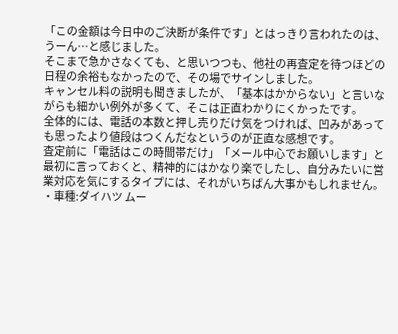「この金額は今日中のご決断が条件です」とはっきり言われたのは、うーん…と感じました。
そこまで急かさなくても、と思いつつも、他社の再査定を待つほどの日程の余裕もなかったので、その場でサインしました。
キャンセル料の説明も聞きましたが、「基本はかからない」と言いながらも細かい例外が多くて、そこは正直わかりにくかったです。
全体的には、電話の本数と押し売りだけ気をつければ、凹みがあっても思ったより値段はつくんだなというのが正直な感想です。
査定前に「電話はこの時間帯だけ」「メール中心でお願いします」と最初に言っておくと、精神的にはかなり楽でしたし、自分みたいに営業対応を気にするタイプには、それがいちばん大事かもしれません。
・車種:ダイハツ ムー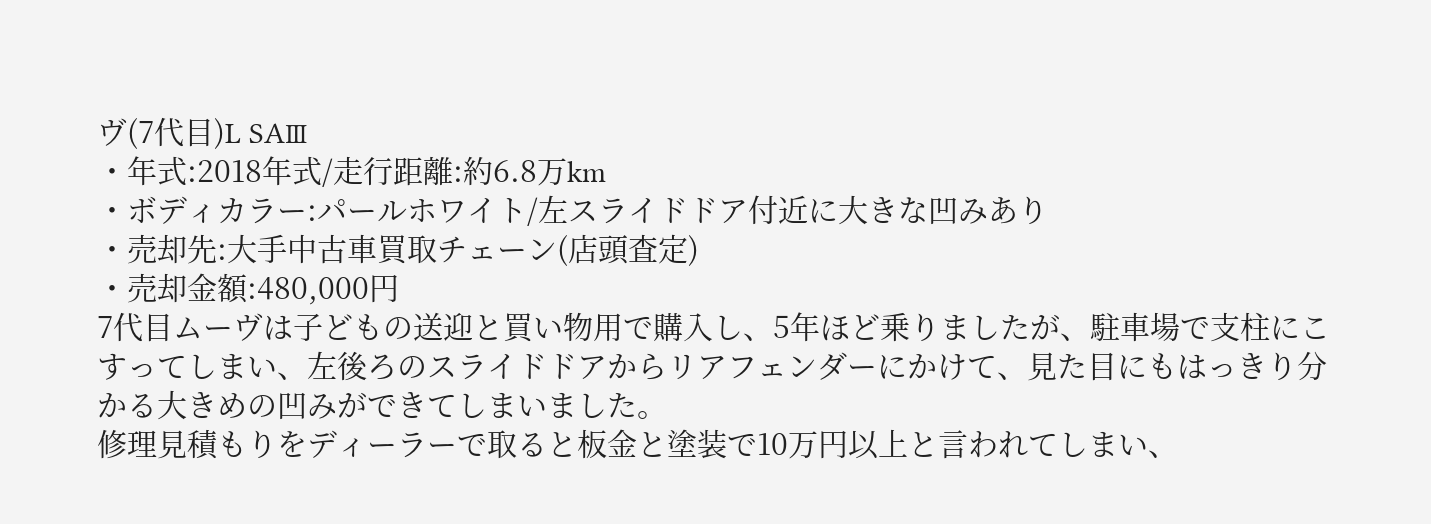ヴ(7代目)L SAⅢ
・年式:2018年式/走行距離:約6.8万km
・ボディカラー:パールホワイト/左スライドドア付近に大きな凹みあり
・売却先:大手中古車買取チェーン(店頭査定)
・売却金額:480,000円
7代目ムーヴは子どもの送迎と買い物用で購入し、5年ほど乗りましたが、駐車場で支柱にこすってしまい、左後ろのスライドドアからリアフェンダーにかけて、見た目にもはっきり分かる大きめの凹みができてしまいました。
修理見積もりをディーラーで取ると板金と塗装で10万円以上と言われてしまい、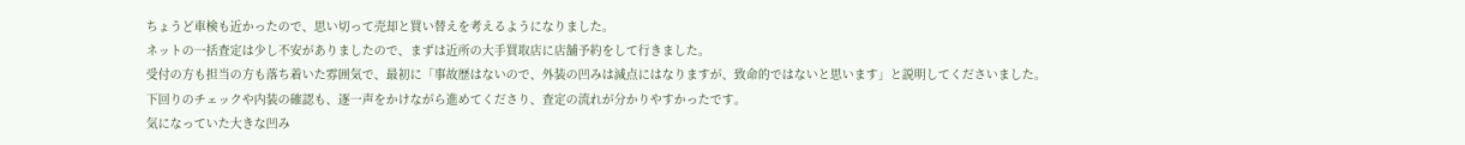ちょうど車検も近かったので、思い切って売却と買い替えを考えるようになりました。
ネットの一括査定は少し不安がありましたので、まずは近所の大手買取店に店舗予約をして行きました。
受付の方も担当の方も落ち着いた雰囲気で、最初に「事故歴はないので、外装の凹みは減点にはなりますが、致命的ではないと思います」と説明してくださいました。
下回りのチェックや内装の確認も、逐一声をかけながら進めてくださり、査定の流れが分かりやすかったです。
気になっていた大きな凹み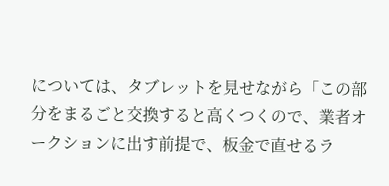については、タブレットを見せながら「この部分をまるごと交換すると高くつくので、業者オークションに出す前提で、板金で直せるラ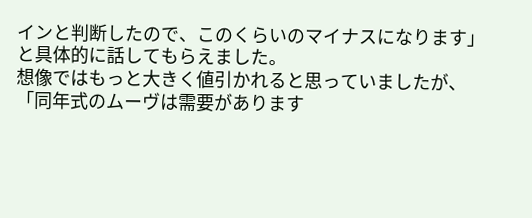インと判断したので、このくらいのマイナスになります」と具体的に話してもらえました。
想像ではもっと大きく値引かれると思っていましたが、「同年式のムーヴは需要があります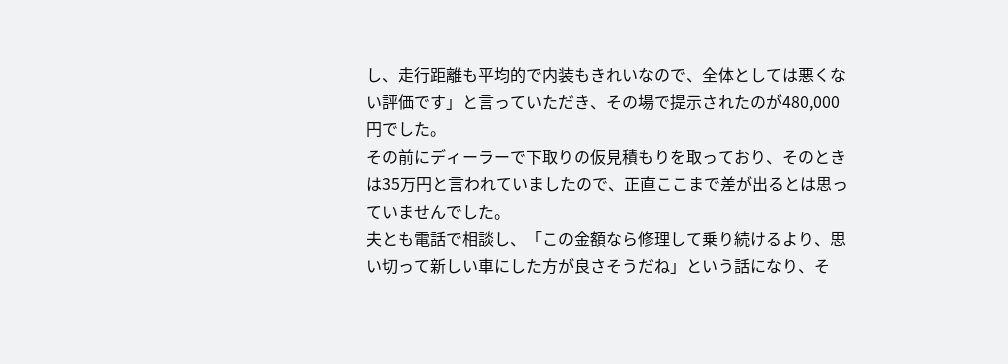し、走行距離も平均的で内装もきれいなので、全体としては悪くない評価です」と言っていただき、その場で提示されたのが480,000円でした。
その前にディーラーで下取りの仮見積もりを取っており、そのときは35万円と言われていましたので、正直ここまで差が出るとは思っていませんでした。
夫とも電話で相談し、「この金額なら修理して乗り続けるより、思い切って新しい車にした方が良さそうだね」という話になり、そ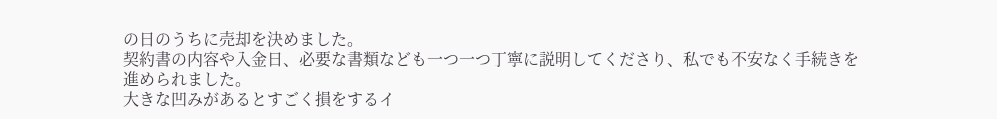の日のうちに売却を決めました。
契約書の内容や入金日、必要な書類なども一つ一つ丁寧に説明してくださり、私でも不安なく手続きを進められました。
大きな凹みがあるとすごく損をするイ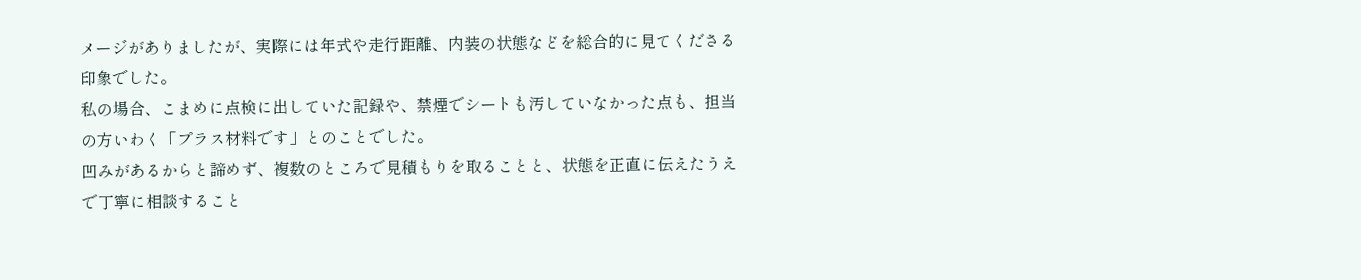メージがありましたが、実際には年式や走行距離、内装の状態などを総合的に見てくださる印象でした。
私の場合、こまめに点検に出していた記録や、禁煙でシートも汚していなかった点も、担当の方いわく「プラス材料です」とのことでした。
凹みがあるからと諦めず、複数のところで見積もりを取ることと、状態を正直に伝えたうえで丁寧に相談すること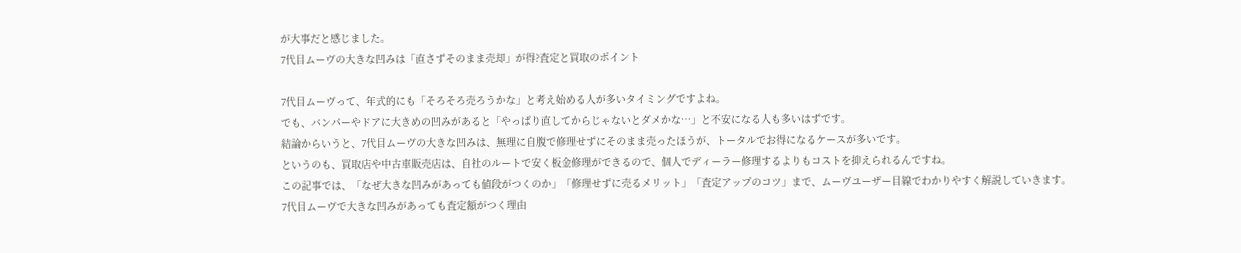が大事だと感じました。
7代目ムーヴの大きな凹みは「直さずそのまま売却」が得?査定と買取のポイント

7代目ムーヴって、年式的にも「そろそろ売ろうかな」と考え始める人が多いタイミングですよね。
でも、バンパーやドアに大きめの凹みがあると「やっぱり直してからじゃないとダメかな…」と不安になる人も多いはずです。
結論からいうと、7代目ムーヴの大きな凹みは、無理に自腹で修理せずにそのまま売ったほうが、トータルでお得になるケースが多いです。
というのも、買取店や中古車販売店は、自社のルートで安く板金修理ができるので、個人でディーラー修理するよりもコストを抑えられるんですね。
この記事では、「なぜ大きな凹みがあっても値段がつくのか」「修理せずに売るメリット」「査定アップのコツ」まで、ムーヴユーザー目線でわかりやすく解説していきます。
7代目ムーヴで大きな凹みがあっても査定額がつく理由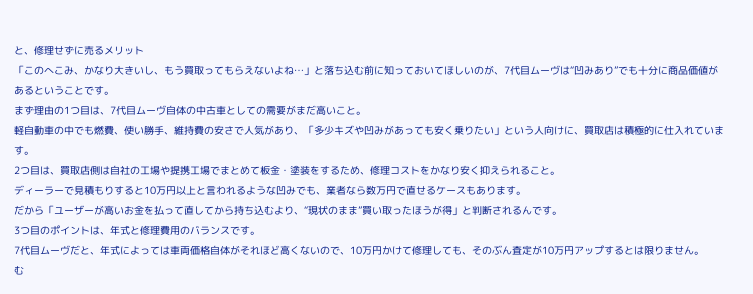と、修理せずに売るメリット
「このへこみ、かなり大きいし、もう買取ってもらえないよね…」と落ち込む前に知っておいてほしいのが、7代目ムーヴは“凹みあり”でも十分に商品価値があるということです。
まず理由の1つ目は、7代目ムーヴ自体の中古車としての需要がまだ高いこと。
軽自動車の中でも燃費、使い勝手、維持費の安さで人気があり、「多少キズや凹みがあっても安く乗りたい」という人向けに、買取店は積極的に仕入れています。
2つ目は、買取店側は自社の工場や提携工場でまとめて板金・塗装をするため、修理コストをかなり安く抑えられること。
ディーラーで見積もりすると10万円以上と言われるような凹みでも、業者なら数万円で直せるケースもあります。
だから「ユーザーが高いお金を払って直してから持ち込むより、“現状のまま”買い取ったほうが得」と判断されるんです。
3つ目のポイントは、年式と修理費用のバランスです。
7代目ムーヴだと、年式によっては車両価格自体がそれほど高くないので、10万円かけて修理しても、そのぶん査定が10万円アップするとは限りません。
む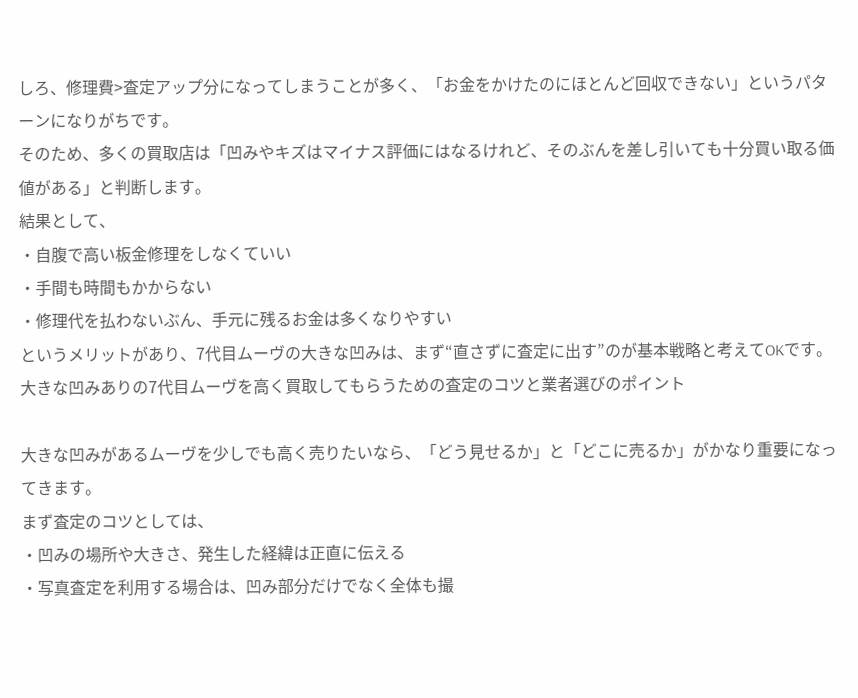しろ、修理費>査定アップ分になってしまうことが多く、「お金をかけたのにほとんど回収できない」というパターンになりがちです。
そのため、多くの買取店は「凹みやキズはマイナス評価にはなるけれど、そのぶんを差し引いても十分買い取る価値がある」と判断します。
結果として、
・自腹で高い板金修理をしなくていい
・手間も時間もかからない
・修理代を払わないぶん、手元に残るお金は多くなりやすい
というメリットがあり、7代目ムーヴの大きな凹みは、まず“直さずに査定に出す”のが基本戦略と考えてOKです。
大きな凹みありの7代目ムーヴを高く買取してもらうための査定のコツと業者選びのポイント

大きな凹みがあるムーヴを少しでも高く売りたいなら、「どう見せるか」と「どこに売るか」がかなり重要になってきます。
まず査定のコツとしては、
・凹みの場所や大きさ、発生した経緯は正直に伝える
・写真査定を利用する場合は、凹み部分だけでなく全体も撮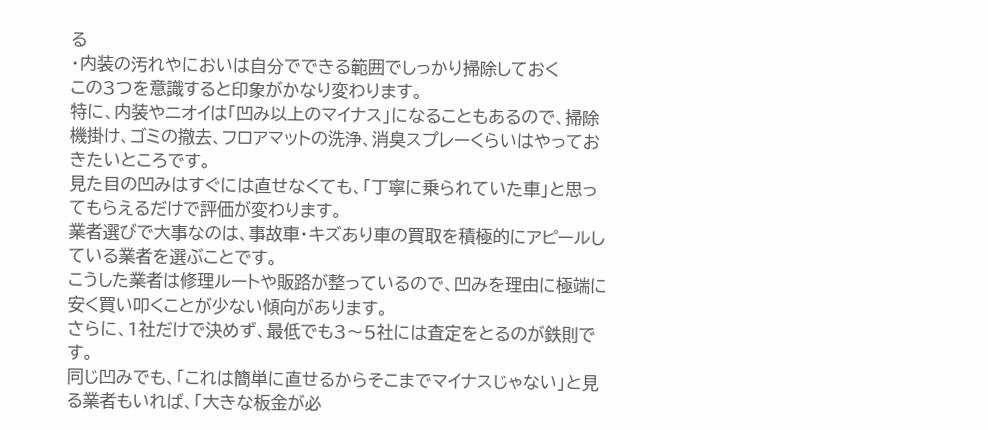る
・内装の汚れやにおいは自分でできる範囲でしっかり掃除しておく
この3つを意識すると印象がかなり変わります。
特に、内装やニオイは「凹み以上のマイナス」になることもあるので、掃除機掛け、ゴミの撤去、フロアマットの洗浄、消臭スプレーくらいはやっておきたいところです。
見た目の凹みはすぐには直せなくても、「丁寧に乗られていた車」と思ってもらえるだけで評価が変わります。
業者選びで大事なのは、事故車・キズあり車の買取を積極的にアピールしている業者を選ぶことです。
こうした業者は修理ルートや販路が整っているので、凹みを理由に極端に安く買い叩くことが少ない傾向があります。
さらに、1社だけで決めず、最低でも3〜5社には査定をとるのが鉄則です。
同じ凹みでも、「これは簡単に直せるからそこまでマイナスじゃない」と見る業者もいれば、「大きな板金が必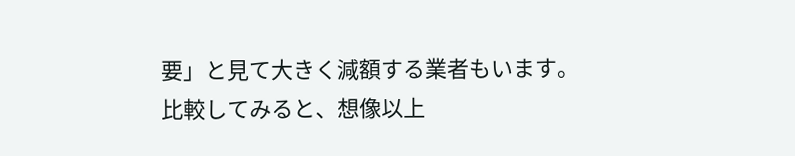要」と見て大きく減額する業者もいます。
比較してみると、想像以上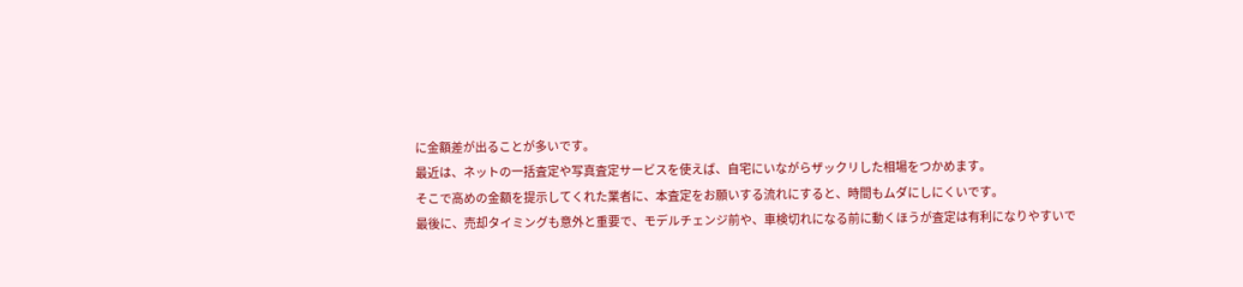に金額差が出ることが多いです。
最近は、ネットの一括査定や写真査定サービスを使えば、自宅にいながらザックリした相場をつかめます。
そこで高めの金額を提示してくれた業者に、本査定をお願いする流れにすると、時間もムダにしにくいです。
最後に、売却タイミングも意外と重要で、モデルチェンジ前や、車検切れになる前に動くほうが査定は有利になりやすいで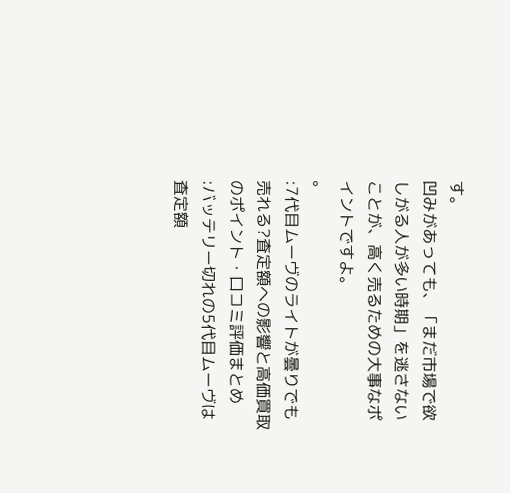す。
凹みがあっても、「まだ市場で欲しがる人が多い時期」を逃さないことが、高く売るための大事なポイントですよ。
。
:7代目ムーヴのライトが曇りでも売れる?査定額への影響と高価買取のポイント・口コミ評価まとめ
:バッテリー切れの5代目ムーヴは査定額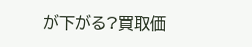が下がる?買取価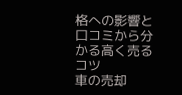格への影響と口コミから分かる高く売るコツ
車の売却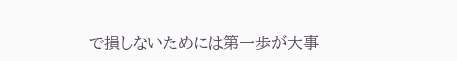で損しないためには第一歩が大事